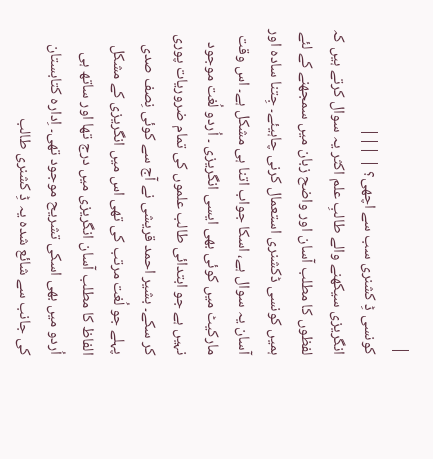|
کونسی ڈِ کشنری سب سے اچھی؟ | |||
انگریزی سیکھنے والے طالبِ علم اکثر یہ سوال کرتے ہیں کہ لفظوں کا مطلب آسان اور واضح زبان میں سمجھنے کے لئے ہمیں کونسی ڈکشنری استعمال کرنی چاہیئے۔ جِتنا سادہ اور آسان یہ سوال ہے، اسکا جواب اتنا ہی مشکل ہے۔ اس وقت مارکیٹ میں کوئی بھی ایسی انگریزی ۔ اُردو لُغت موجود نہیں ہے جو ابتدائی طالب علموں کی تمام ضروریات پوری کر سکے۔ بشیر احمد قریشی نے آج سے کوئی نِصف صدی پہلے جو لُغت مرتب کی تھی اس میں انگریزی کے مشکل الفاظ کا مطلب آسان انگریزی میں درج تھا اور ساتھ ہی اُردو میں بھی اسکی تشریح موجود تھی۔ اِدارہ کتابستان کی جانب سے شائع شدہ یہ ڈِ کشنری طالب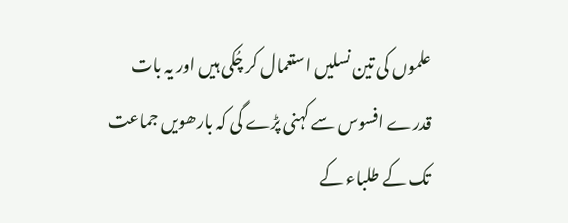علموں کی تین نسلیں استعمال کر چُکی ہیں اور یہ بات قدرے افسوس سے کہنی پڑے گی کہ بارھویں جماعت تک کے طلباء کے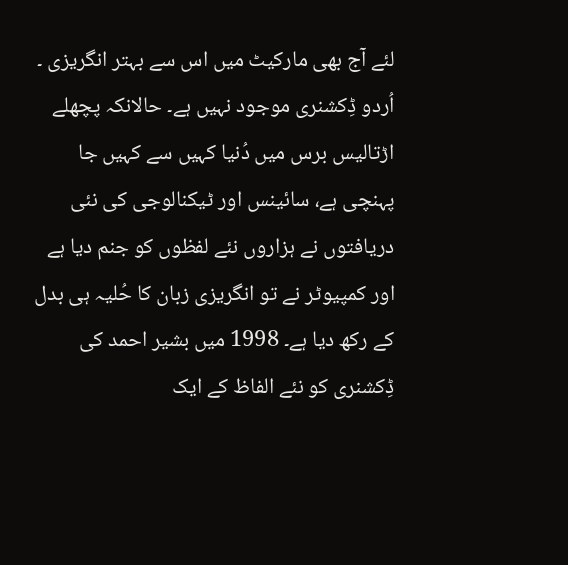لئے آج بھی مارکیٹ میں اس سے بہتر انگریزی ۔ اُردو ڈِکشنری موجود نہیں ہے۔ حالانکہ پچھلے اڑتالیس برس میں دُنیا کہیں سے کہیں جا پہنچی ہے، سائینس اور ٹیکنالوجی کی نئی دریافتوں نے ہزاروں نئے لفظوں کو جنم دیا ہے اور کمپیوٹر نے تو انگریزی زبان کا حُلیہ ہی بدل کے رکھ دیا ہے۔ 1998 میں بشیر احمد کی ڈِکشنری کو نئے الفاظ کے ایک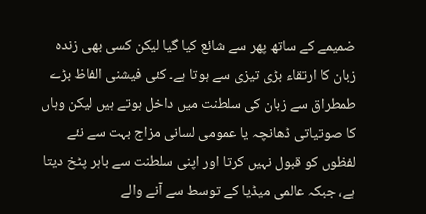ضمیمے کے ساتھ پھر سے شائع کیا گیا لیکن کسی بھی زندہ زبان کا ارتقاء بڑی تیزی سے ہوتا ہے۔ کئی فیشنی الفاظ بڑے طمطراق سے زبان کی سلطنت میں داخل ہوتے ہیں لیکن وہاں کا صوتیاتی ڈھانچہ یا عمومی لسانی مزاج بہت سے نئے لفظوں کو قبول نہیں کرتا اور اپنی سلطنت سے باہر پٹخ دیتا ہے، جبکہ عالمی میڈیا کے توسط سے آنے والے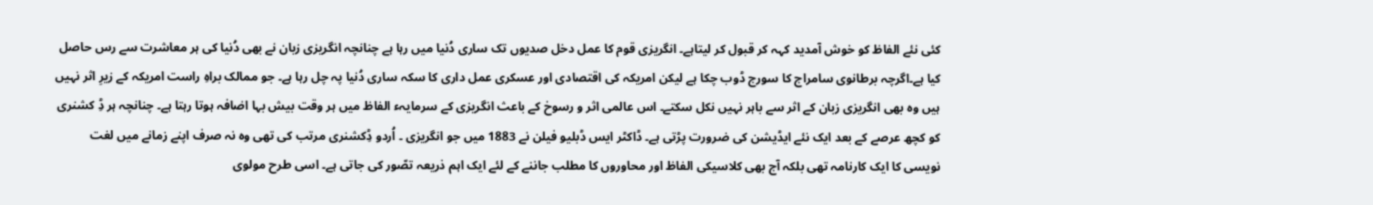کئی نئے الفاظ کو خوش آمدید کہہ کر قبول کر لیتاہے۔ انگریزی قوم کا عمل دخل صدیوں تک ساری دُنیا میں رہا ہے چنانچہ انگریزی زبان نے بھی دُنیا کی ہر معاشرت سے رس حاصل کیا ہے۔اگرچہ برطانوی سامراج کا سورج ڈوب چکا ہے لیکن امریکہ کی اقتصادی اور عسکری عمل داری کا سکہ ساری دُنیا پہ چل رہا ہے۔ جو ممالک براہِ راست امریکہ کے زیرِ اثر نہیں ہیں وہ بھی انگریزی زبان کے اثر سے باہر نہیں نکل سکتے۔ اس عالمی اثر و رسوخ کے باعث انگریزی کے سرمایہء الفاظ میں ہر وقت بیش بہا اضافہ ہوتا رہتا ہے۔ چنانچہ ہر ڈِ کشنری کو کچھ عرصے کے بعد ایک نئے ایڈیشن کی ضرورت پڑتی ہے۔ ڈاکٹر ایس ڈبلیو فیلن نے 1883 میں جو انگریزی ۔ اُردو ڈِکشنری مرتب کی تھی وہ نہ صرف اپنے زمانے میں لغت نویسی کا ایک کارنامہ تھی بلکہ آج بھی کلاسیکی الفاظ اور محاوروں کا مطلب جاننے کے لئے ایک اہم ذریعہ تصّور کی جاتی ہے۔ اسی طرح مولوی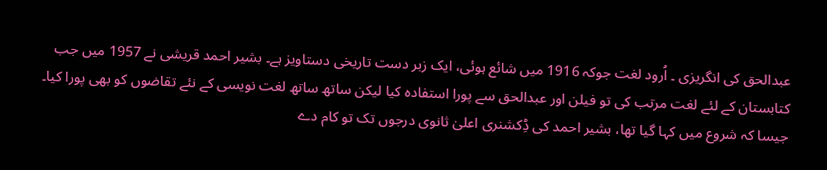عبدالحق کی انگریزی ۔ اُرود لغت جوکہ 1916 میں شائع ہوئی، ایک زبر دست تاریخی دستاویز ہے۔ بشیر احمد قریشی نے 1957 میں جب کتابستان کے لئے لغت مرتب کی تو فیلن اور عبدالحق سے پورا استفادہ کیا لیکن ساتھ ساتھ لغت نویسی کے نئے تقاضوں کو بھی پورا کیا۔ جیسا کہ شروع میں کہا گیا تھا، بشیر احمد کی ڈِکشنری اعلیٰ ثانوی درجوں تک تو کام دے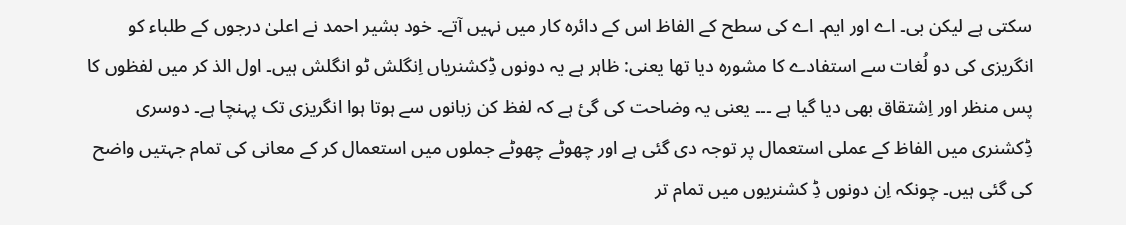سکتی ہے لیکن بی۔ اے اور ایم۔ اے کی سطح کے الفاظ اس کے دائرہ کار میں نہیں آتے۔ خود بشیر احمد نے اعلیٰ درجوں کے طلباء کو انگریزی کی دو لُغات سے استفادے کا مشورہ دیا تھا یعنی: ظاہر ہے یہ دونوں ڈِکشنریاں اِنگلش ٹو انگلش ہیں۔ اول الذ کر میں لفظوں کا پس منظر اور اِشتقاق بھی دیا گیا ہے ۔۔۔ یعنی یہ وضاحت کی گئ ہے کہ لفظ کن زبانوں سے ہوتا ہوا انگریزی تک پہنچا ہے۔ دوسری ڈِکشنری میں الفاظ کے عملی استعمال پر توجہ دی گئی ہے اور چھوٹے چھوٹے جملوں میں استعمال کر کے معانی کی تمام جہتیں واضح کی گئی ہیں۔ چونکہ اِن دونوں ڈِ کشنریوں میں تمام تر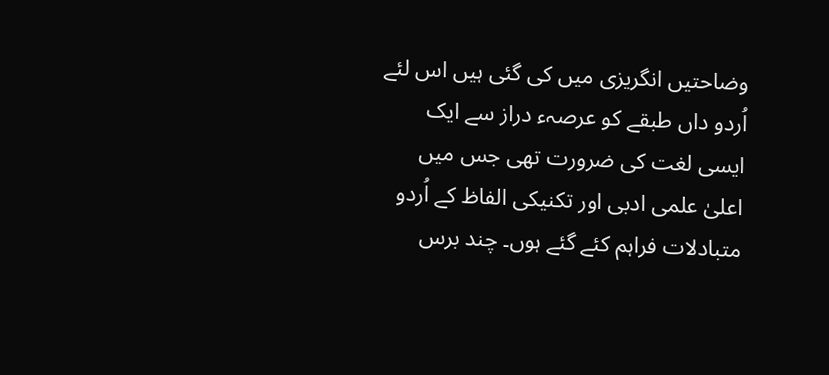وضاحتیں انگریزی میں کی گئی ہیں اس لئے اُردو داں طبقے کو عرصہء دراز سے ایک ایسی لغت کی ضرورت تھی جس میں اعلیٰ علمی ادبی اور تکنیکی الفاظ کے اُردو متبادلات فراہم کئے گئے ہوں۔ چند برس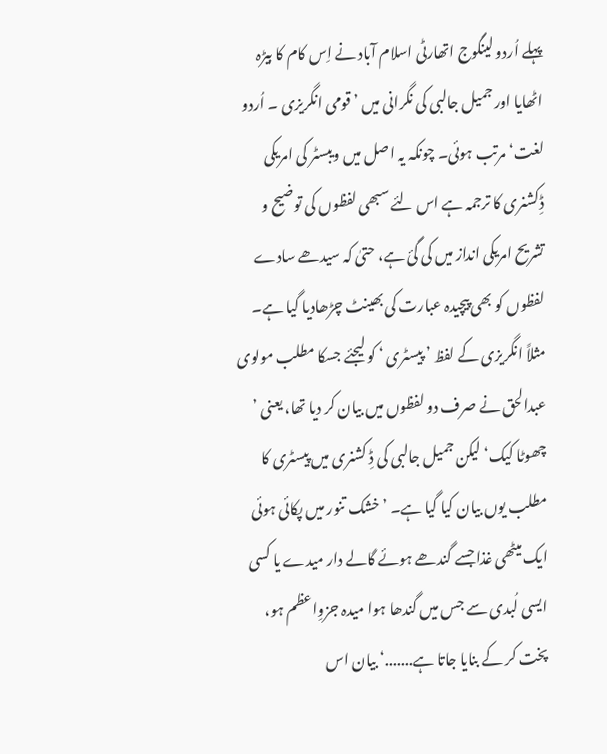پہلے اُردو لینگوج اتھارٹی اسلام آباد نے اِس کام کا بیڑہ اٹھایا اور جمیل جالبی کی نگرانی میں ’ قومی انگریزی ۔ اُردو لغت‘ مرتب ہوئی۔ چونکہ یہ اصل میں ویبسٹر کی امریکی ڈِکشنری کا ترجمہ ہے اس لئے سبھی لفظوں کی توضیح و تشریح امریکی انداز میں کی گئ ہے، حتیٰ کہ سیدھے سادے لفظوں کو بھی پیچیدہ عبارت کی بھینٹ چڑھادیا گیا ہے۔
مثلاً انگریزی کے لفظ ’ پیسٹری ‘ کو لیجئے جسکا مطلب مولوی عبدالحق نے صرف دو لفظوں میں بیان کر دیا تھا، یعنی ’ چھوٹا کیک‘ لیکن جمیل جالبی کی ڈِ کشنری میں پیسٹری کا مطلب یوں بیان کیا گیا ہے۔ ’ خشک تنور میں پکائی ہوئی ایک میٹھی غذا جسے گندھے ہوئے گالے دار میدے یا کسی ایسی لُبدی سے جس میں گندھا ہوا میدہ جزوِاعظم ہو، پخت کر کے بنایا جاتا ہے.......‘ بیان اس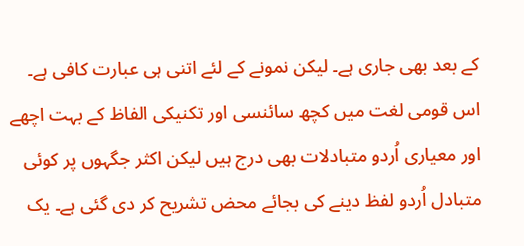کے بعد بھی جاری ہے۔ لیکن نمونے کے لئے اتنی ہی عبارت کافی ہے۔ اس قومی لغت میں کچھ سائنسی اور تکنیکی الفاظ کے بہت اچھے اور معیاری اُردو متبادلات بھی درج ہیں لیکن اکثر جگہوں پر کوئی متبادل اُردو لفظ دینے کی بجائے محض تشریح کر دی گئی ہے۔ یک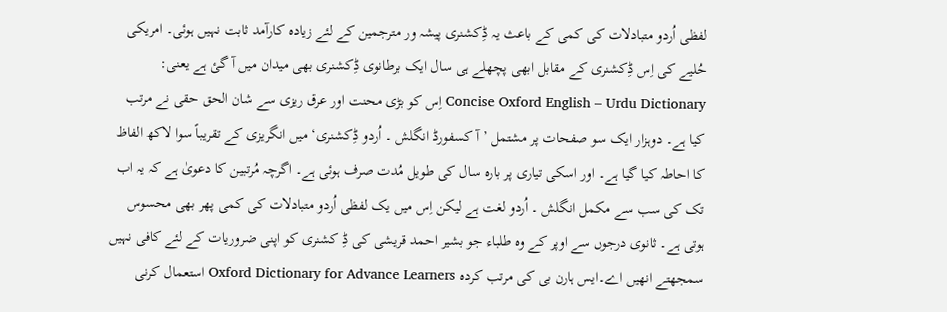لفظی اُردو متبادلات کی کمی کے باعث یہ ڈِکشنری پیشہ ور مترجمین کے لئے زیادہ کارآمد ثابت نہیں ہوئی۔ امریکی حُلیے کی اِس ڈِکشنری کے مقابل ابھی پچھلے ہی سال ایک برطانوی ڈِکشنری بھی میدان میں آ گئ ہے یعنی: Concise Oxford English – Urdu Dictionary اِس کو بڑی محنت اور عرق ریزی سے شان الحق حقی نے مرتب کیا ہے۔ دوہزار ایک سو صفحات پر مشتمل ’ آ کسفورڈ انگلش ۔ اُردو ڈِکشنری‘ میں انگریزی کے تقریباً سوا لاکھ الفاظ کا احاطہ کیا گیا ہے۔ اور اسکی تیاری پر بارہ سال کی طویل مُدت صرف ہوئی ہے۔ اگرچہ مُرتبین کا دعویٰ ہے کہ یہ اب تک کی سب سے مکمل انگلش ۔ اُردو لغت ہے لیکن اِس میں یک لفظی اُردو متبادلات کی کمی پھر بھی محسوس ہوتی ہے۔ ثانوی درجوں سے اوپر کے وہ طلباء جو بشیر احمد قریشی کی ڈِ کشنری کو اپنی ضروریات کے لئے کافی نہیں سمجھتے انھیں اے۔ایس ہارن بی کی مرتب کردہ Oxford Dictionary for Advance Learners استعمال کرنی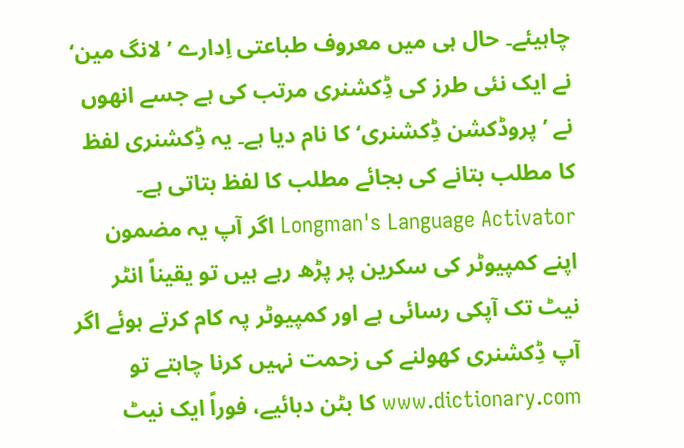چاہیئے۔ حال ہی میں معروف طباعتی اِدارے ’ لانگ مین‘ نے ایک نئی طرز کی ڈِکشنری مرتب کی ہے جسے انھوں نے ’ پروڈکشن ڈِکشنری‘ کا نام دیا ہے۔ یہ ڈِکشنری لفظ کا مطلب بتانے کی بجائے مطلب کا لفظ بتاتی ہے۔ Longman's Language Activator اگر آپ یہ مضمون اپنے کمپیوٹر کی سکرین پر پڑھ رہے ہیں تو یقیناً انٹر نیٹ تک آپکی رسائی ہے اور کمپیوٹر پہ کام کرتے ہوئے اگر آپ ڈِکشنری کھولنے کی زحمت نہیں کرنا چاہتے تو www.dictionary.com کا بٹن دبائیے، فوراً ایک نیٹ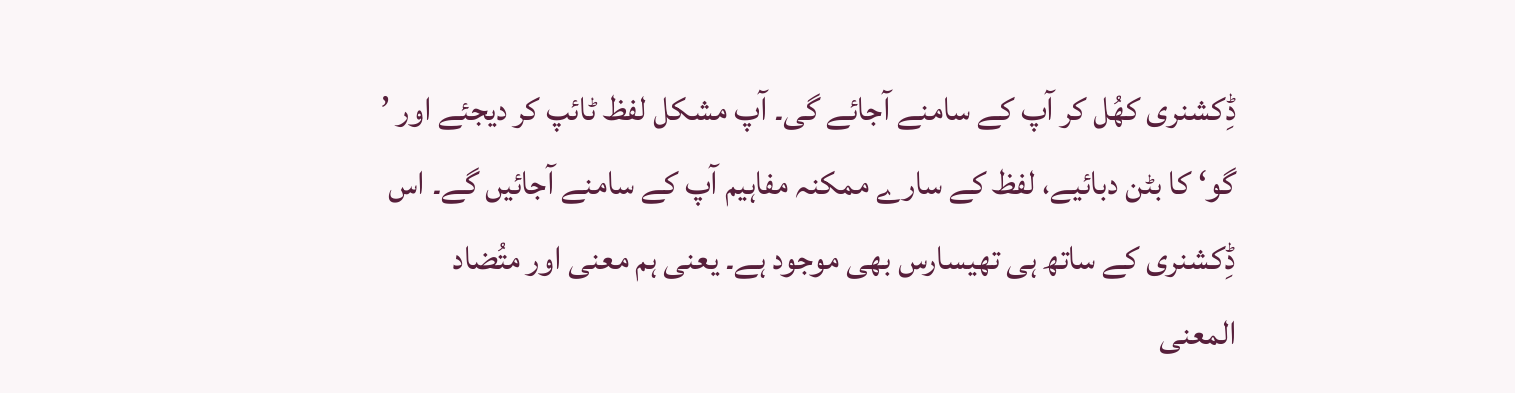ڈِکشنری کھُل کر آپ کے سامنے آجائے گی۔ آپ مشکل لفظ ٹائپ کر دیجئے اور ’ گو‘ کا بٹن دبائیے، لفظ کے سارے ممکنہ مفاہیم آپ کے سامنے آجائیں گے۔ اس ڈِکشنری کے ساتھ ہی تھیسارس بھی موجود ہے۔ یعنی ہم معنی اور متُضاد المعنی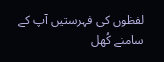لفظوں کی فہرستیں آپ کے سامنے کُھل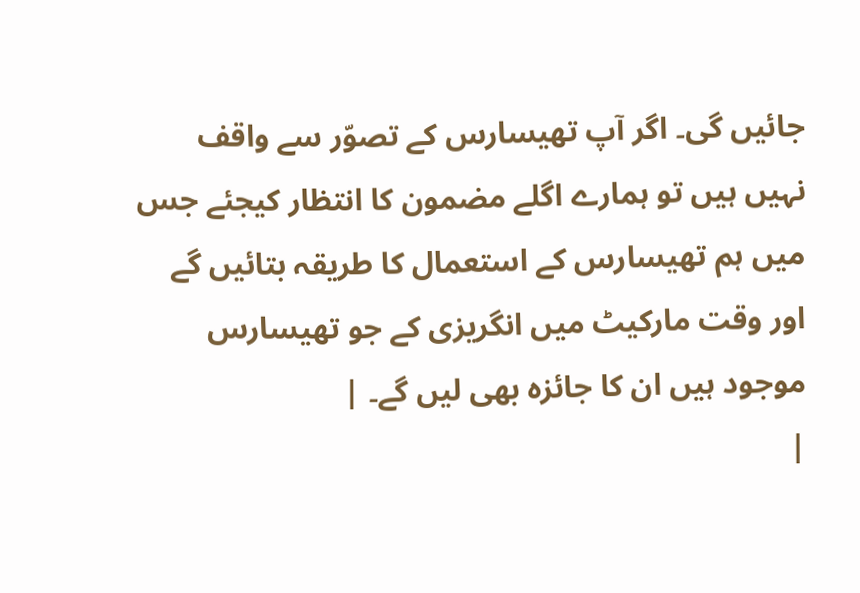جائیں گی۔ اگر آپ تھیسارس کے تصوّر سے واقف نہیں ہیں تو ہمارے اگلے مضمون کا انتظار کیجئے جس میں ہم تھیسارس کے استعمال کا طریقہ بتائیں گے اور وقت مارکیٹ میں انگریزی کے جو تھیسارس موجود ہیں ان کا جائزہ بھی لیں گے۔ |
|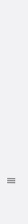|||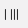| |||